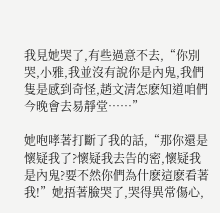我見她哭了,有些過意不去,“你別哭,小雅,我並沒有說你是內鬼,我們隻是感到奇怪,趙文清怎麽知道咱們今晚會去易靜堂……”

她咆哮著打斷了我的話,“那你還是懷疑我了?懷疑我去告的密,懷疑我是內鬼?要不然你們為什麽這麽看著我!”她捂著臉哭了,哭得異常傷心,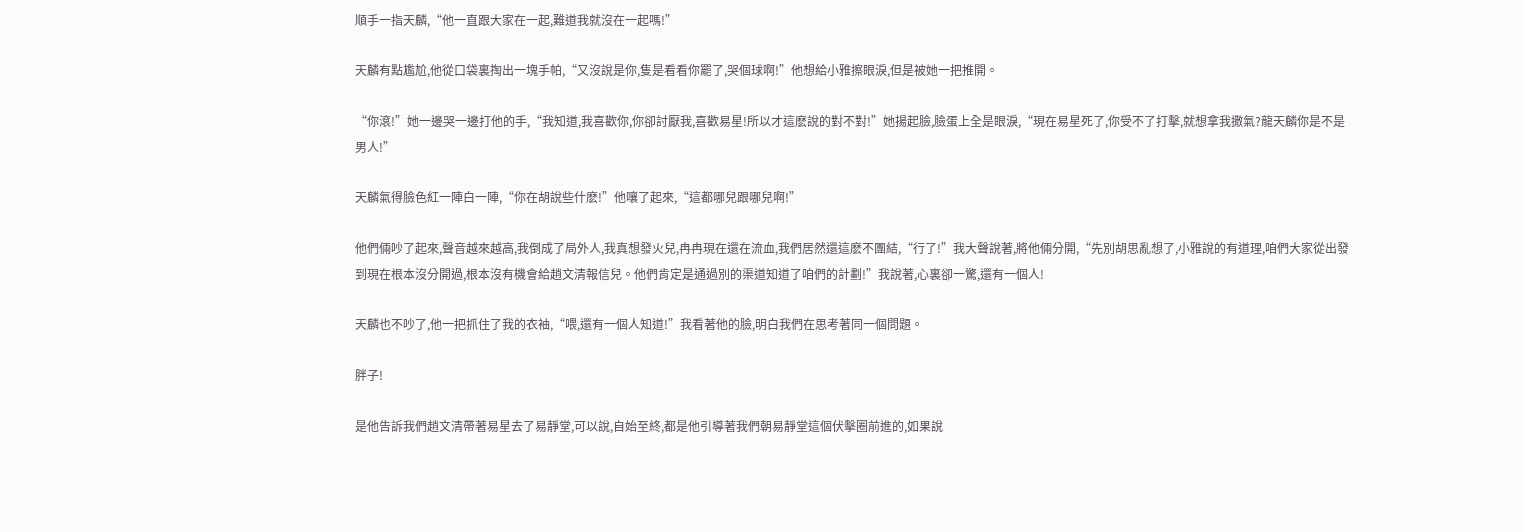順手一指天麟,“他一直跟大家在一起,難道我就沒在一起嗎!”

天麟有點尷尬,他從口袋裏掏出一塊手帕,“又沒說是你,隻是看看你罷了,哭個球啊!”他想給小雅擦眼淚,但是被她一把推開。

“你滾!”她一邊哭一邊打他的手,“我知道,我喜歡你,你卻討厭我,喜歡易星!所以才這麽說的對不對!”她揚起臉,臉蛋上全是眼淚,“現在易星死了,你受不了打擊,就想拿我撒氣?龍天麟你是不是男人!”

天麟氣得臉色紅一陣白一陣,“你在胡說些什麽!”他嚷了起來,“這都哪兒跟哪兒啊!”

他們倆吵了起來,聲音越來越高,我倒成了局外人,我真想發火兒,冉冉現在還在流血,我們居然還這麽不團結,“行了!”我大聲說著,將他倆分開,“先別胡思亂想了,小雅說的有道理,咱們大家從出發到現在根本沒分開過,根本沒有機會給趙文清報信兒。他們肯定是通過別的渠道知道了咱們的計劃!”我說著,心裏卻一驚,還有一個人!

天麟也不吵了,他一把抓住了我的衣袖,“喂,還有一個人知道!”我看著他的臉,明白我們在思考著同一個問題。

胖子!

是他告訴我們趙文清帶著易星去了易靜堂,可以說,自始至終,都是他引導著我們朝易靜堂這個伏擊圈前進的,如果說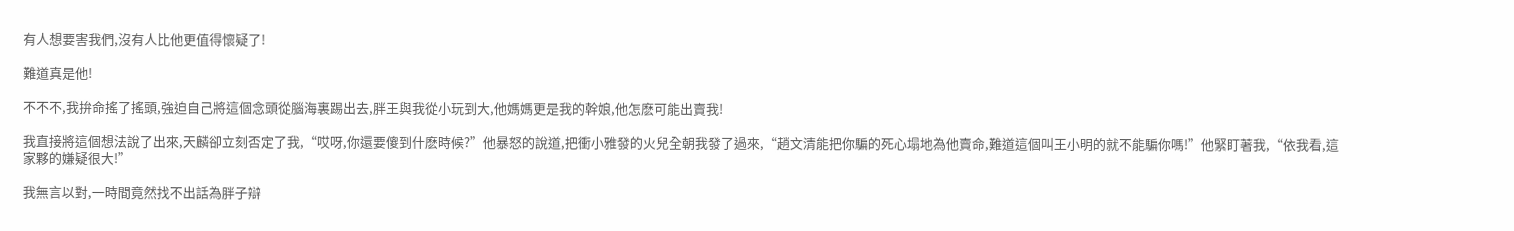有人想要害我們,沒有人比他更值得懷疑了!

難道真是他!

不不不,我拚命搖了搖頭,強迫自己將這個念頭從腦海裏踢出去,胖王與我從小玩到大,他媽媽更是我的幹娘,他怎麽可能出賣我!

我直接將這個想法說了出來,天麟卻立刻否定了我,“哎呀,你還要傻到什麽時候?”他暴怒的說道,把衝小雅發的火兒全朝我發了過來,“趙文清能把你騙的死心塌地為他賣命,難道這個叫王小明的就不能騙你嗎!”他緊盯著我,“依我看,這家夥的嫌疑很大!”

我無言以對,一時間竟然找不出話為胖子辯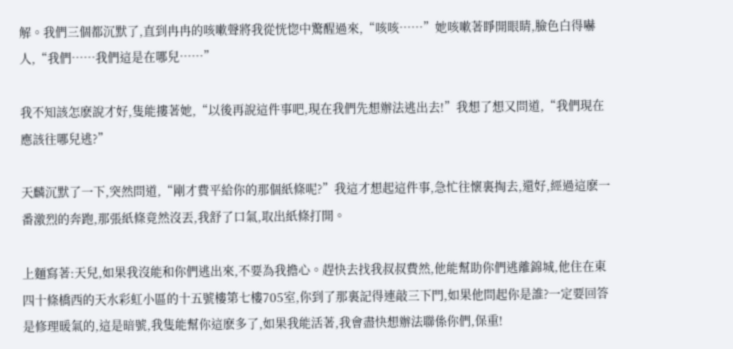解。我們三個都沉默了,直到冉冉的咳嗽聲將我從恍惚中驚醒過來,“咳咳……”她咳嗽著睜開眼睛,臉色白得嚇人,“我們……我們這是在哪兒……”

我不知該怎麽說才好,隻能摟著她,“以後再說這件事吧,現在我們先想辦法逃出去!”我想了想又問道,“我們現在應該往哪兒逃?”

天麟沉默了一下,突然問道,“剛才費平給你的那個紙條呢?”我這才想起這件事,急忙往懷裏掏去,還好,經過這麽一番激烈的奔跑,那張紙條竟然沒丟,我舒了口氣,取出紙條打開。

上麵寫著:天兒,如果我沒能和你們逃出來,不要為我擔心。趕快去找我叔叔費然,他能幫助你們逃離錦城,他住在東四十條橋西的天水彩虹小區的十五號樓第七樓705室,你到了那裏記得連敲三下門,如果他問起你是誰?一定要回答是修理暖氣的,這是暗號,我隻能幫你這麽多了,如果我能活著,我會盡快想辦法聯係你們,保重!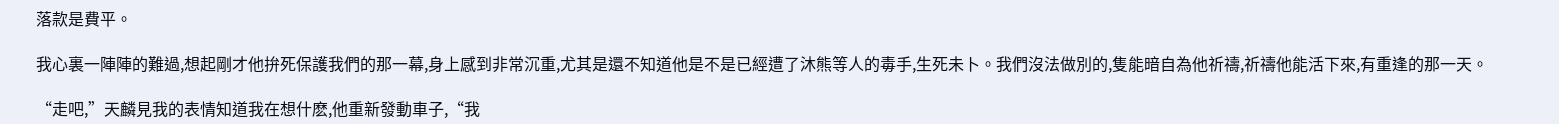落款是費平。

我心裏一陣陣的難過,想起剛才他拚死保護我們的那一幕,身上感到非常沉重,尤其是還不知道他是不是已經遭了沐熊等人的毒手,生死未卜。我們沒法做別的,隻能暗自為他祈禱,祈禱他能活下來,有重逢的那一天。

“走吧,”天麟見我的表情知道我在想什麽,他重新發動車子,“我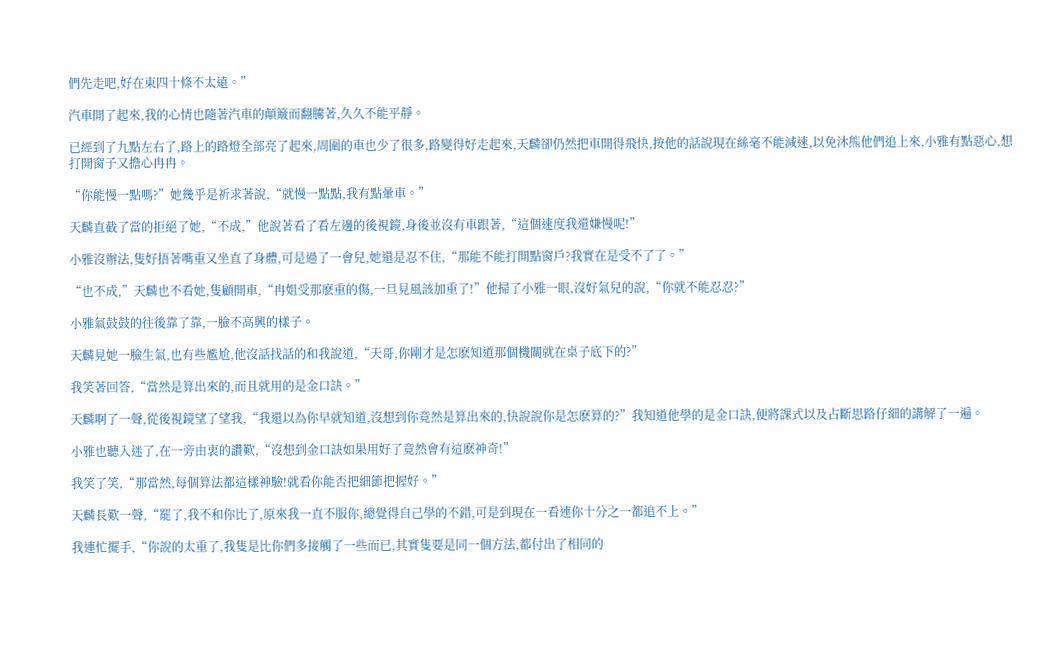們先走吧,好在東四十條不太遠。”

汽車開了起來,我的心情也隨著汽車的顛簸而翻騰著,久久不能平靜。

已經到了九點左右了,路上的路燈全部亮了起來,周圍的車也少了很多,路變得好走起來,天麟卻仍然把車開得飛快,按他的話說現在絲毫不能減速,以免沐熊他們追上來,小雅有點惡心,想打開窗子又擔心冉冉。

“你能慢一點嗎?”她幾乎是祈求著說,“就慢一點點,我有點暈車。”

天麟直截了當的拒絕了她,“不成,”他說著看了看左邊的後視鏡,身後並沒有車跟著,“這個速度我還嫌慢呢!”

小雅沒辦法,隻好捂著嘴重又坐直了身體,可是過了一會兒,她還是忍不住,“那能不能打開點窗戶?我實在是受不了了。”

“也不成,”天麟也不看她,隻顧開車,“冉姐受那麽重的傷,一旦見風該加重了!”他掃了小雅一眼,沒好氣兒的說,“你就不能忍忍?”

小雅氣鼓鼓的往後靠了靠,一臉不高興的樣子。

天麟見她一臉生氣,也有些尷尬,他沒話找話的和我說道,“天哥,你剛才是怎麽知道那個機關就在桌子底下的?”

我笑著回答,“當然是算出來的,而且就用的是金口訣。”

天麟啊了一聲,從後視鏡望了望我,“我還以為你早就知道,沒想到你竟然是算出來的,快說說你是怎麽算的?”我知道他學的是金口訣,便將課式以及占斷思路仔細的講解了一遍。

小雅也聽入迷了,在一旁由衷的讚歎,“沒想到金口訣如果用好了竟然會有這麽神奇!”

我笑了笑,“那當然,每個算法都這樣神驗!就看你能否把細節把握好。”

天麟長歎一聲,“罷了,我不和你比了,原來我一直不服你,總覺得自己學的不錯,可是到現在一看連你十分之一都追不上。”

我連忙擺手,“你說的太重了,我隻是比你們多接觸了一些而已,其實隻要是同一個方法,都付出了相同的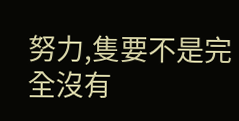努力,隻要不是完全沒有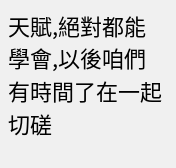天賦,絕對都能學會,以後咱們有時間了在一起切磋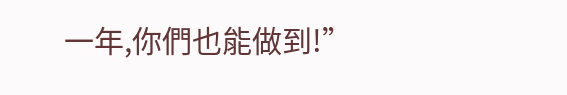一年,你們也能做到!”